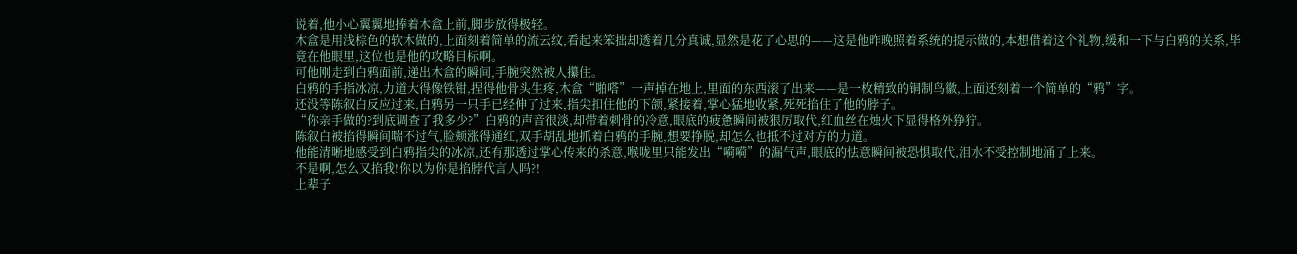说着,他小心翼翼地捧着木盒上前,脚步放得极轻。
木盒是用浅棕色的软木做的,上面刻着简单的流云纹,看起来笨拙却透着几分真诚,显然是花了心思的——这是他昨晚照着系统的提示做的,本想借着这个礼物,缓和一下与白鸦的关系,毕竟在他眼里,这位也是他的攻略目标啊。
可他刚走到白鸦面前,递出木盒的瞬间,手腕突然被人攥住。
白鸦的手指冰凉,力道大得像铁钳,捏得他骨头生疼,木盒“啪嗒”一声掉在地上,里面的东西滚了出来——是一枚精致的铜制鸟徽,上面还刻着一个简单的“鸦”字。
还没等陈叙白反应过来,白鸦另一只手已经伸了过来,指尖扣住他的下颌,紧接着,掌心猛地收紧,死死掐住了他的脖子。
“你亲手做的?到底调查了我多少?”白鸦的声音很淡,却带着刺骨的冷意,眼底的疲惫瞬间被狠厉取代,红血丝在烛火下显得格外狰狞。
陈叙白被掐得瞬间喘不过气,脸颊涨得通红,双手胡乱地抓着白鸦的手腕,想要挣脱,却怎么也抵不过对方的力道。
他能清晰地感受到白鸦指尖的冰凉,还有那透过掌心传来的杀意,喉咙里只能发出“嗬嗬”的漏气声,眼底的怯意瞬间被恐惧取代,泪水不受控制地涌了上来。
不是啊,怎么又掐我!你以为你是掐脖代言人吗?!
上辈子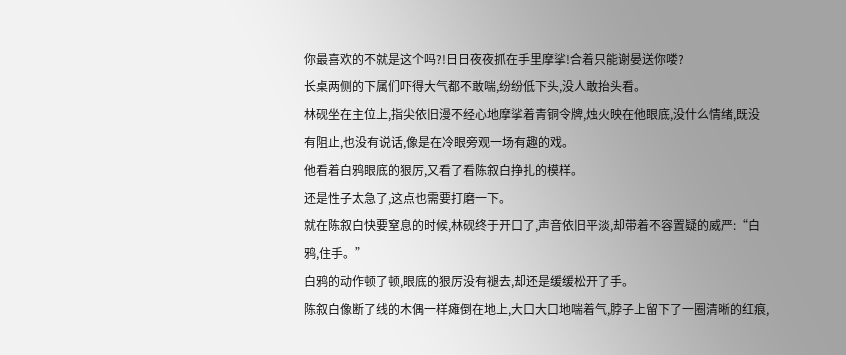你最喜欢的不就是这个吗?!日日夜夜抓在手里摩挲!合着只能谢晏送你喽?
长桌两侧的下属们吓得大气都不敢喘,纷纷低下头,没人敢抬头看。
林砚坐在主位上,指尖依旧漫不经心地摩挲着青铜令牌,烛火映在他眼底,没什么情绪,既没有阻止,也没有说话,像是在冷眼旁观一场有趣的戏。
他看着白鸦眼底的狠厉,又看了看陈叙白挣扎的模样。
还是性子太急了,这点也需要打磨一下。
就在陈叙白快要窒息的时候,林砚终于开口了,声音依旧平淡,却带着不容置疑的威严:“白鸦,住手。”
白鸦的动作顿了顿,眼底的狠厉没有褪去,却还是缓缓松开了手。
陈叙白像断了线的木偶一样瘫倒在地上,大口大口地喘着气,脖子上留下了一圈清晰的红痕,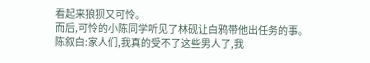看起来狼狈又可怜。
而后,可怜的小陈同学听见了林砚让白鸦带他出任务的事。
陈叙白:家人们,我真的受不了这些男人了,我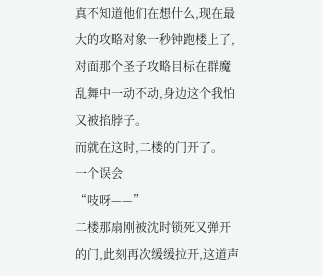真不知道他们在想什么,现在最大的攻略对象一秒钟跑楼上了,对面那个圣子攻略目标在群魔乱舞中一动不动,身边这个我怕又被掐脖子。
而就在这时,二楼的门开了。
一个误会
“吱呀——”
二楼那扇刚被沈时锁死又弹开的门,此刻再次缓缓拉开,这道声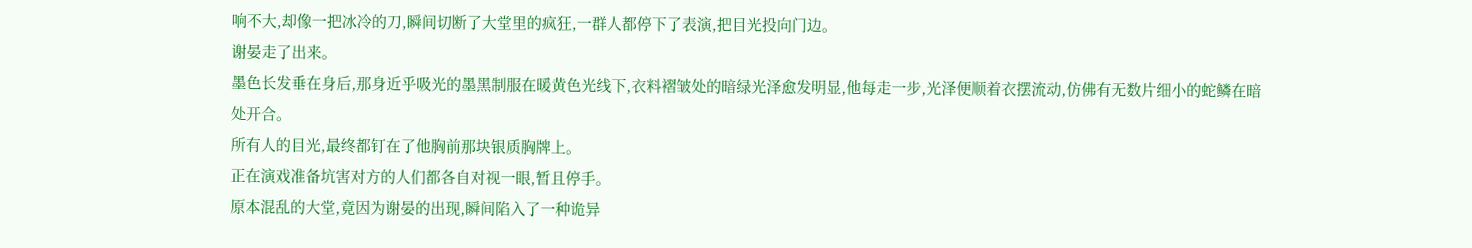响不大,却像一把冰冷的刀,瞬间切断了大堂里的疯狂,一群人都停下了表演,把目光投向门边。
谢晏走了出来。
墨色长发垂在身后,那身近乎吸光的墨黑制服在暖黄色光线下,衣料褶皱处的暗绿光泽愈发明显,他每走一步,光泽便顺着衣摆流动,仿佛有无数片细小的蛇鳞在暗处开合。
所有人的目光,最终都钉在了他胸前那块银质胸牌上。
正在演戏准备坑害对方的人们都各自对视一眼,暂且停手。
原本混乱的大堂,竟因为谢晏的出现,瞬间陷入了一种诡异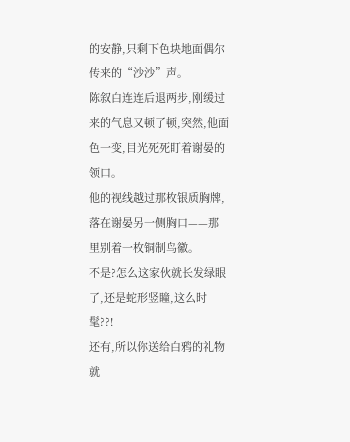的安静,只剩下色块地面偶尔传来的“沙沙”声。
陈叙白连连后退两步,刚缓过来的气息又顿了顿,突然,他面色一变,目光死死盯着谢晏的领口。
他的视线越过那枚银质胸牌,落在谢晏另一侧胸口——那里别着一枚铜制鸟徽。
不是?怎么这家伙就长发绿眼了,还是蛇形竖瞳,这么时髦??!
还有,所以你送给白鸦的礼物就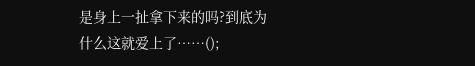是身上一扯拿下来的吗?到底为什么这就爱上了……();